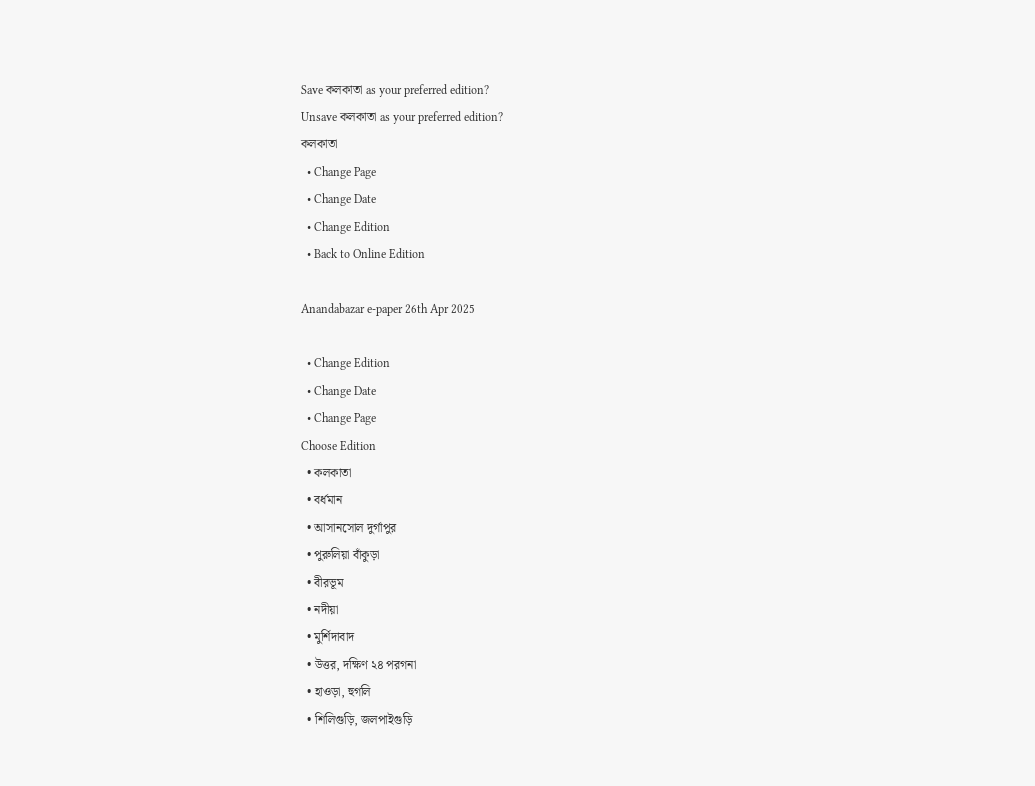Save কলকাতা as your preferred edition?
Unsave কলকাতা as your preferred edition?
কলকাতা
  • Change Page
  • Change Date
  • Change Edition
  • Back to Online Edition

Anandabazar e-paper 26th Apr 2025

  • Change Edition
  • Change Date
  • Change Page
Choose Edition
  • কলকাতা
  • বর্ধমান
  • আসানসোল দুর্গাপুর
  • পুরুলিয়া বাঁকুড়া
  • বীরভূম
  • নদীয়া
  • মুর্শিদাবাদ
  • উত্তর, দক্ষিণ ২৪ পরগনা
  • হাওড়া, হুগলি
  • শিলিগুড়ি, জলপাইগুড়ি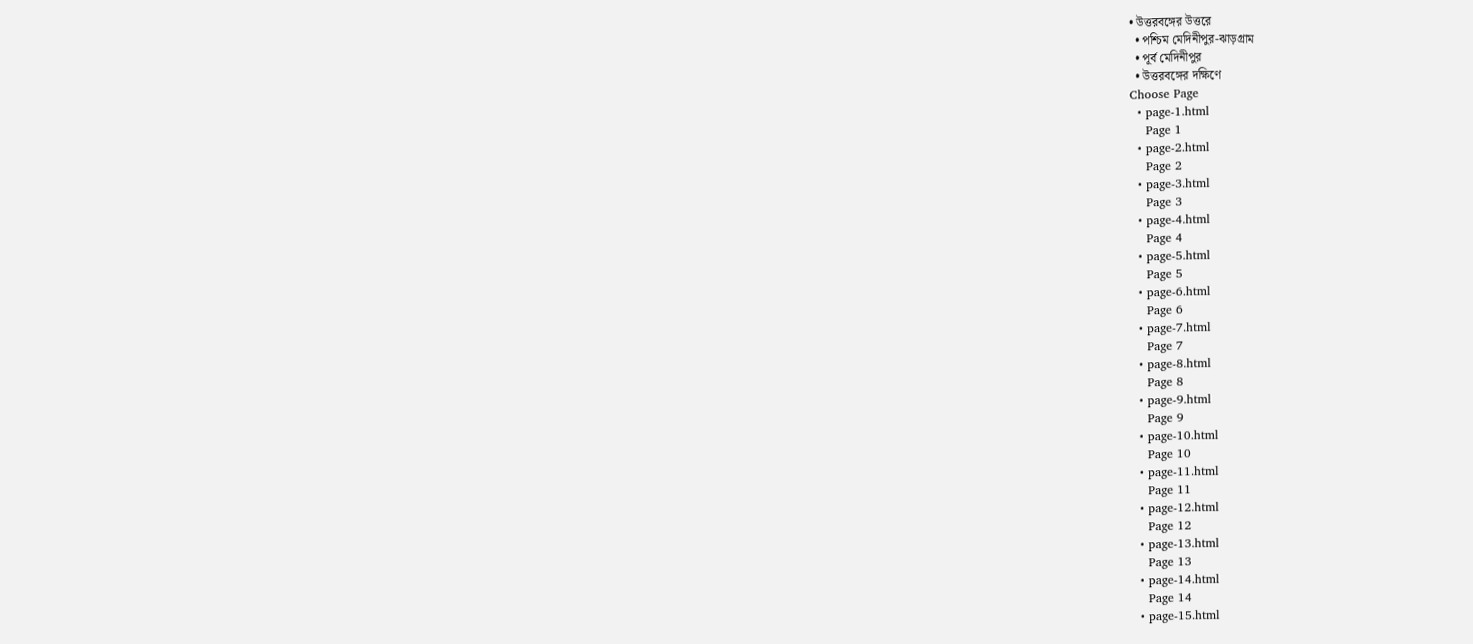• উত্তরবঙ্গের উত্তরে
  • পশ্চিম মেদিনীপুর-ঝাড়গ্রাম
  • পূর্ব মেদিনীপুর
  • উত্তরবঙ্গের দক্ষিণে
Choose Page
  • page-1.html
    Page 1
  • page-2.html
    Page 2
  • page-3.html
    Page 3
  • page-4.html
    Page 4
  • page-5.html
    Page 5
  • page-6.html
    Page 6
  • page-7.html
    Page 7
  • page-8.html
    Page 8
  • page-9.html
    Page 9
  • page-10.html
    Page 10
  • page-11.html
    Page 11
  • page-12.html
    Page 12
  • page-13.html
    Page 13
  • page-14.html
    Page 14
  • page-15.html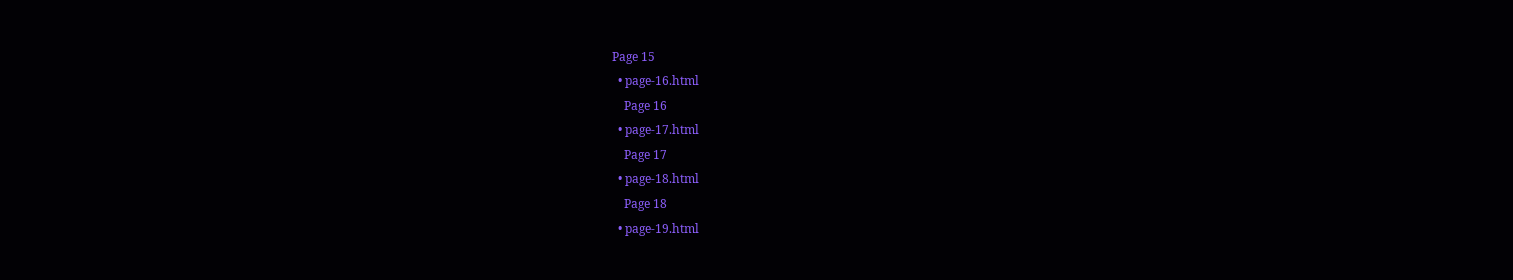Page 15
  • page-16.html
    Page 16
  • page-17.html
    Page 17
  • page-18.html
    Page 18
  • page-19.html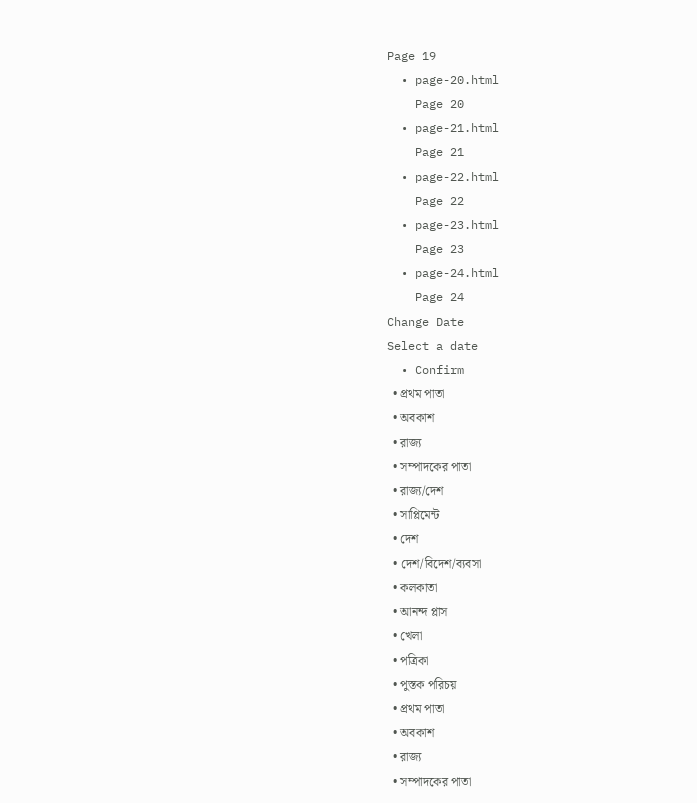Page 19
  • page-20.html
    Page 20
  • page-21.html
    Page 21
  • page-22.html
    Page 22
  • page-23.html
    Page 23
  • page-24.html
    Page 24
Change Date
Select a date
  • Confirm
  • প্রথম পাতা
  • অবকাশ
  • রাজ্য
  • সম্পাদকের পাতা
  • রাজ্য/দেশ
  • সাপ্লিমেন্ট
  • দেশ
  • দেশ/বিদেশ/ব্যবসা
  • কলকাতা
  • আনন্দ প্লাস
  • খেলা
  • পত্রিকা
  • পুস্তক পরিচয়
  • প্রথম পাতা
  • অবকাশ
  • রাজ্য
  • সম্পাদকের পাতা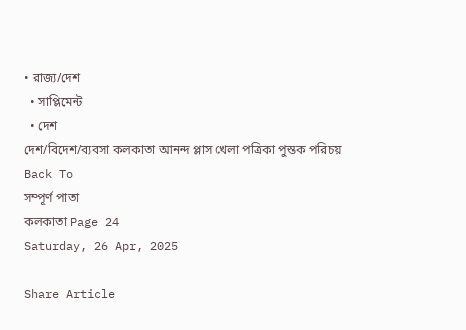• রাজ্য/দেশ
  • সাপ্লিমেন্ট
  • দেশ
দেশ/বিদেশ/ব্যবসা কলকাতা আনন্দ প্লাস খেলা পত্রিকা পুস্তক পরিচয়
Back To
সম্পূর্ণ পাতা
কলকাতা Page 24
Saturday, 26 Apr, 2025

Share Article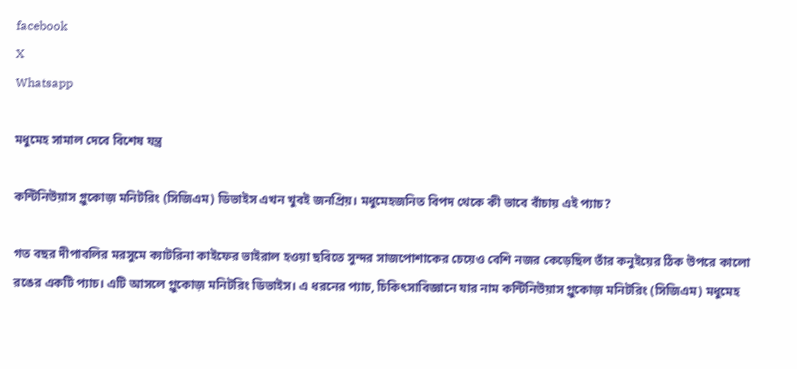facebook
X
Whatsapp

মধুমেহ সামাল দেবে বিশেষ যন্ত্র

কন্টিনিউয়াস গ্লুকোজ় মনিটরিং (সিজিএম) ডিভাইস এখন খুবই জনপ্রিয়। মধুমেহজনিত বিপদ থেকে কী ভাবে বাঁচায় এই প্যাচ?

গত বছর দীপাবলির মরসুমে ক্যাটরিনা কাইফের ভাইরাল হওয়া ছবিতে সুন্দর সাজপোশাকের চেয়েও বেশি নজর কেড়েছিল তাঁর কনুইয়ের ঠিক উপরে কালো রঙের একটি প্যাচ। এটি আসলে গ্লুকোজ় মনিটরিং ডিভাইস। এ ধরনের প্যাচ, চিকিৎসাবিজ্ঞানে যার নাম কন্টিনিউয়াস গ্লুকোজ় মনিটরিং (সিজিএম) মধুমেহ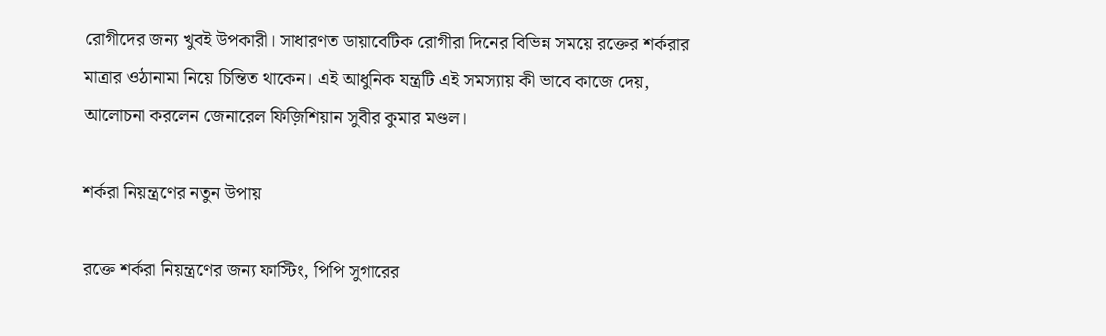রোগীদের জন্য খুবই উপকারী। সাধারণত ডায়াবেটিক রোগীরা দিনের বিভিন্ন সময়ে রক্তের শর্করার মাত্রার ওঠানামা নিয়ে চিন্তিত থাকেন। এই আধুনিক যন্ত্রটি এই সমস্যায় কী ভাবে কাজে দেয়, আলোচনা করলেন জেনারেল ফিজ়িশিয়ান সুবীর কুমার মণ্ডল।

শর্করা নিয়ন্ত্রণের নতুন উপায়

রক্তে শর্করা নিয়ন্ত্রণের জন্য ফাস্টিং, পিপি সুগারের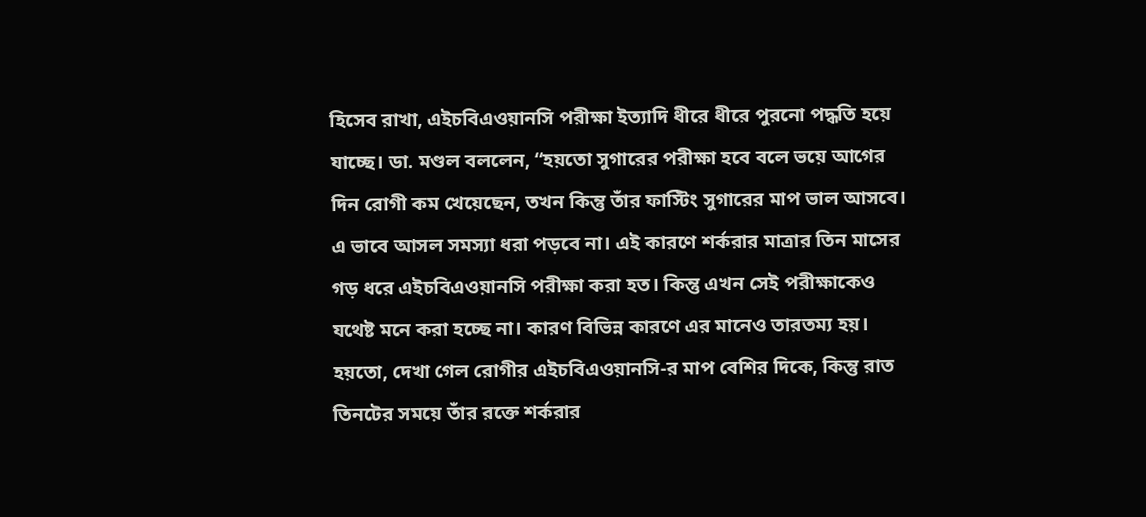হিসেব রাখা, এইচবিএওয়ানসি পরীক্ষা ইত্যাদি ধীরে ধীরে পুরনো পদ্ধতি হয়ে যাচ্ছে। ডা. মণ্ডল বললেন, “হয়তো সুগারের পরীক্ষা হবে বলে ভয়ে আগের দিন রোগী কম খেয়েছেন, তখন কিন্তু তাঁর ফাস্টিং সুগারের মাপ ভাল আসবে। এ ভাবে আসল সমস্যা ধরা পড়বে না। এই কারণে শর্করার মাত্রার তিন মাসের গড় ধরে এইচবিএওয়ানসি পরীক্ষা করা হত। কিন্তু এখন সেই পরীক্ষাকেও যথেষ্ট মনে করা হচ্ছে না। কারণ বিভিন্ন কারণে এর মানেও তারতম্য হয়। হয়তো, দেখা গেল রোগীর এইচবিএওয়ানসি-র মাপ বেশির দিকে, কিন্তু রাত তিনটের সময়ে তাঁর রক্তে শর্করার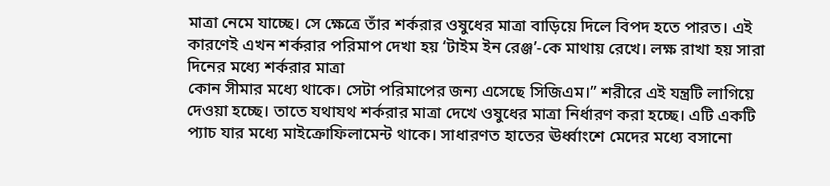মাত্রা নেমে যাচ্ছে। সে ক্ষেত্রে তাঁর শর্করার ওষুধের মাত্রা বাড়িয়ে দিলে বিপদ হতে পারত। এই কারণেই এখন শর্করার পরিমাপ দেখা হয় ‘টাইম ইন রেঞ্জ’-কে মাথায় রেখে। লক্ষ রাখা হয় সারা দিনের মধ্যে শর্করার মাত্রা
কোন সীমার মধ্যে থাকে। সেটা পরিমাপের জন্য এসেছে সিজিএম।” শরীরে এই যন্ত্রটি লাগিয়ে দেওয়া হচ্ছে। তাতে যথাযথ শর্করার মাত্রা দেখে ওষুধের মাত্রা নির্ধারণ করা হচ্ছে। এটি একটি প্যাচ যার মধ্যে মাইক্রোফিলামেন্ট থাকে। সাধারণত হাতের ঊর্ধ্বাংশে মেদের মধ্যে বসানো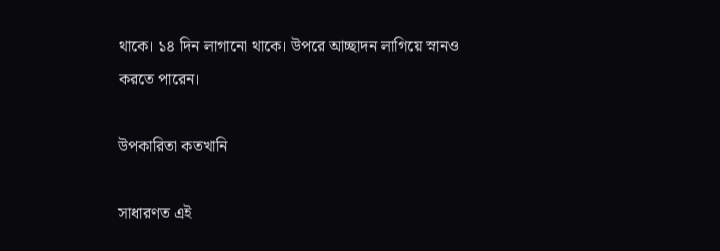থাকে। ১৪ দিন লাগানো থাকে। উপরে আচ্ছাদন লাগিয়ে স্নানও
করতে পারেন।

উপকারিতা কতখানি

সাধারণত এই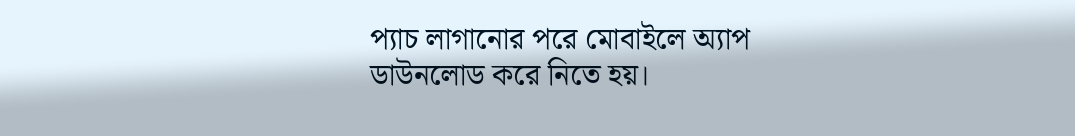প্যাচ লাগানোর পরে মোবাইলে অ্যাপ ডাউনলোড করে নিতে হয়।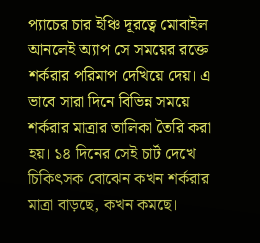প্যাচের চার ইঞ্চি দূরত্বে মোবাইল আনলেই অ্যাপ সে সময়ের রক্তে শর্করার পরিমাপ দেখিয়ে দেয়। এ ভাবে সারা দিনে বিভিন্ন সময়ে শর্করার মাত্রার তালিকা তৈরি করা হয়। ১৪ দিনের সেই চার্ট দেখে চিকিৎসক বোঝেন কখন শর্করার মাত্রা বাড়ছে, কখন কমছে।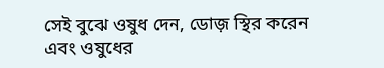সেই বুঝে ওষুধ দেন, ডোজ় স্থির করেন এবং ওষুধের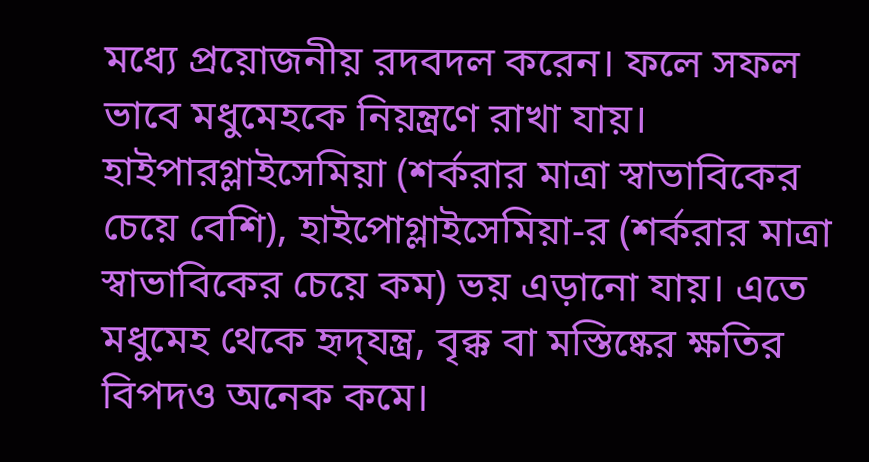মধ্যে প্রয়োজনীয় রদবদল করেন। ফলে সফল ভাবে মধুমেহকে নিয়ন্ত্রণে রাখা যায়। হাইপারগ্লাইসেমিয়া (শর্করার মাত্রা স্বাভাবিকের চেয়ে বেশি), হাইপোগ্লাইসেমিয়া-র (শর্করার মাত্রা স্বাভাবিকের চেয়ে কম) ভয় এড়ানো যায়। এতে মধুমেহ থেকে হৃদ্‌যন্ত্র, বৃক্ক বা মস্তিষ্কের ক্ষতির বিপদও অনেক কমে।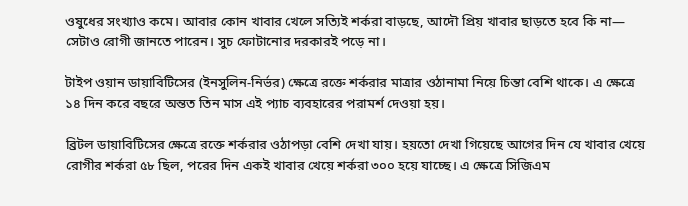ওষুধের সংখ্যাও কমে। আবার কোন খাবার খেলে সত্যিই শর্করা বাড়ছে, আদৌ প্রিয় খাবার ছাড়তে হবে কি না— সেটাও রোগী জানতে পারেন। সুচ ফোটানোর দরকারই পড়ে না।

টাইপ ওয়ান ডায়াবিটিসের (ইনসুলিন-নির্ভর) ক্ষেত্রে রক্তে শর্করার মাত্রার ওঠানামা নিয়ে চিন্তা বেশি থাকে। এ ক্ষেত্রে ১৪ দিন করে বছরে অন্তত তিন মাস এই প্যাচ ব্যবহারের পরামর্শ দেওয়া হয়।

ব্রিটল ডায়াবিটিসের ক্ষেত্রে রক্তে শর্করার ওঠাপড়া বেশি দেখা যায়। হয়তো দেখা গিয়েছে আগের দিন যে খাবার খেয়ে রোগীর শর্করা ৫৮ ছিল, পরের দিন একই খাবার খেয়ে শর্করা ৩০০ হয়ে যাচ্ছে। এ ক্ষেত্রে সিজিএম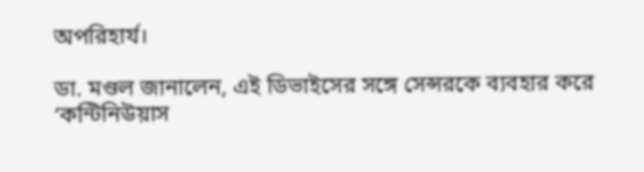অপরিহার্য।

ডা. মণ্ডল জানালেন, এই ডিভাইসের সঙ্গে সেন্সরকে ব্যবহার করে ‘কন্টিনিউয়াস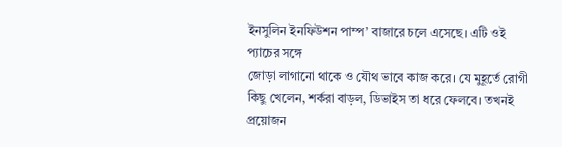ইনসুলিন ইনফিউশন পাম্প’ বাজারে চলে এসেছে। এটি ওই প্যাচের সঙ্গে
জোড়া লাগানো থাকে ও যৌথ ভাবে কাজ করে। যে মুহূর্তে রোগী কিছু খেলেন, শর্করা বাড়ল, ডিভাইস তা ধরে ফেলবে। তখনই প্রয়োজন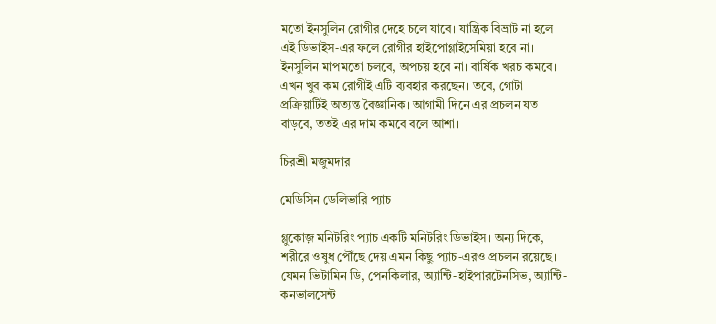মতো ইনসুলিন রোগীর দেহে চলে যাবে। যান্ত্রিক বিভ্রাট না হলে এই ডিভাইস-এর ফলে রোগীর হাইপোগ্লাইসেমিয়া হবে না। ইনসুলিন মাপমতো চলবে, অপচয় হবে না। বার্ষিক খরচ কমবে। এখন খুব কম রোগীই এটি ব্যবহার করছেন। তবে, গোটা প্রক্রিয়াটিই অত্যন্ত বৈজ্ঞানিক। আগামী দিনে এর প্রচলন যত বাড়বে, ততই এর দাম কমবে বলে আশা।

চিরশ্রী মজুমদার

মেডিসিন ডেলিভারি প্যাচ

গ্লুকোজ় মনিটরিং প্যাচ একটি মনিটরিং ডিভাইস। অন্য দিকে, শরীরে ওষুধ পৌঁছে দেয় এমন কিছু প্যাচ-এরও প্রচলন রয়েছে। যেমন ভিটামিন ডি, পেনকিলার, অ্যান্টি-হাইপারটেনসিভ, অ্যান্টি-কনভালসেন্ট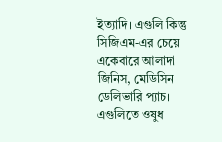ইত্যাদি। এগুলি কিন্তু সিজিএম-এর চেয়ে একেবারে আলাদা জিনিস, মেডিসিন ডেলিভারি প্যাচ। এগুলিতে ওষুধ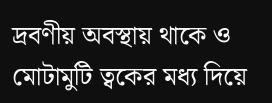দ্রবণীয় অবস্থায় থাকে ও মোটামুটি ত্বকের মধ্য দিয়ে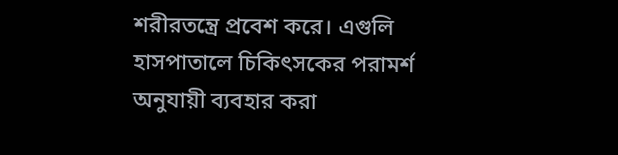শরীরতন্ত্রে প্রবেশ করে। এগুলি হাসপাতালে চিকিৎসকের পরামর্শ অনুযায়ী ব্যবহার করা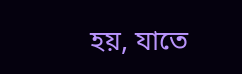হয়, যাতে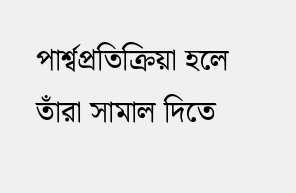পার্শ্বপ্রতিক্রিয়া হলে তাঁরা সামাল দিতে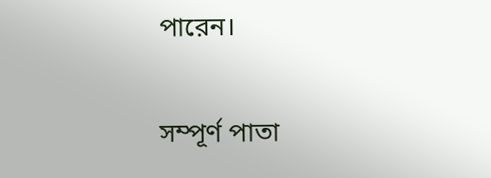পারেন।

সম্পূর্ণ পাতা